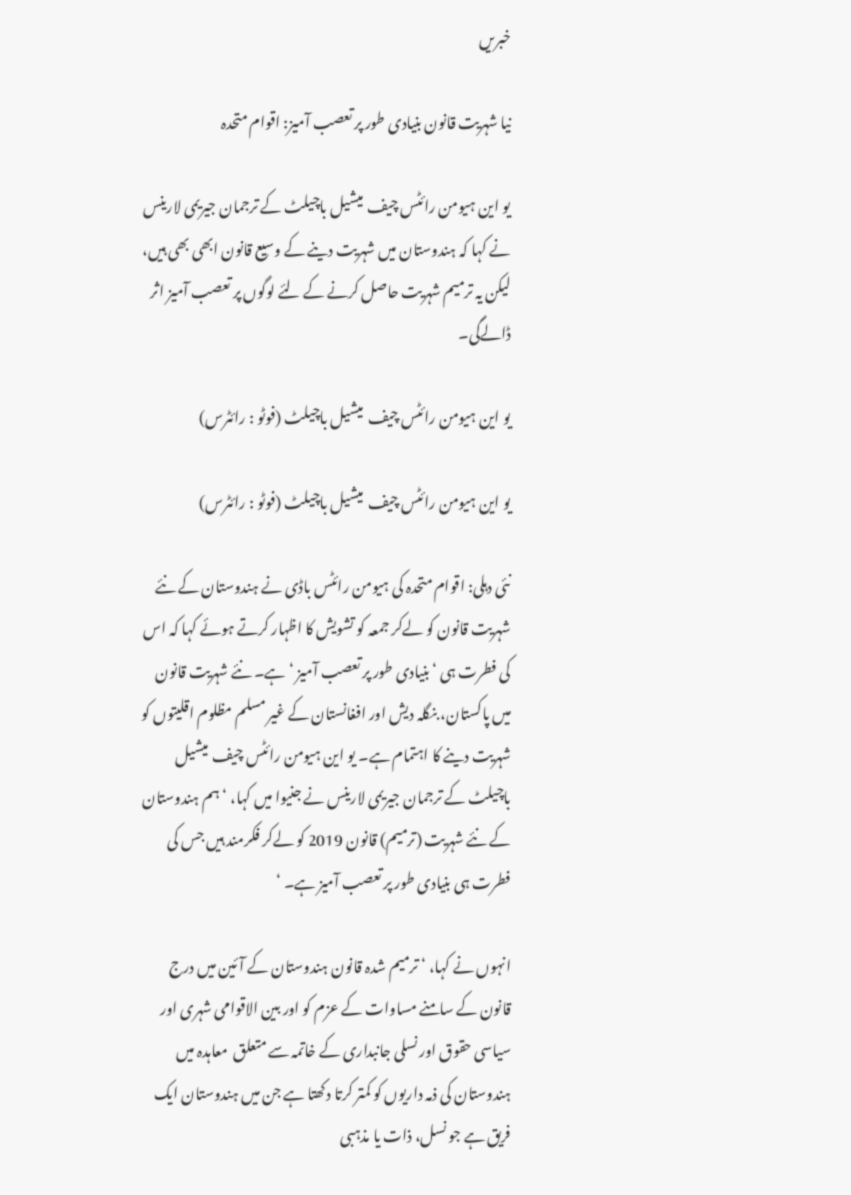خبریں

نیا شہریت قانون بنیادی طور پر تعصب آمیز: اقوام متحدہ

یو این ہیومن رائٹس چیف  میشیل باچیلٹ کے ترجمان جیریمی لارینس نے کہا کہ ہندوستان میں شہریت دینے کے وسیع قانون ابھی بھی ہیں، لیکن یہ ترمیم شہریت حاصل کرنے کے لئے لوگوں پر تعصب آمیز اثر ڈالے‌گی۔

یو این ہیومن رائٹس چیف  میشیل باچیلٹ (فوٹو : رائٹرس)

یو این ہیومن رائٹس چیف  میشیل باچیلٹ (فوٹو : رائٹرس)

نئی دہلی: اقوام متحدہ کی ہیومن رائٹس باڈی نے ہندوستان کے نئے شہریت قانون کو لےکر جمعہ کو تشویش کا اظہار کرتے ہوئے کہا کہ اس کی فطرت ہی ‘ بنیادی طور پر تعصب آمیز ‘ ہے۔ نئے شہریت قانون میں پاکستان، بنگلہ دیش اور افغانستان کے غیر مسلم مظلوم اقلیتوں کو شہریت دینے کا اہتمام ہے۔ یو این ہیومن رائٹس چیف  میشیل باچیلٹ کے ترجمان جیریمی لارینس نے جنیوا میں کہا، ‘ ہم ہندوستان کے نئے شہریت (ترمیم) قانون 2019 کو لےکر فکرمند ہیں جس کی فطرت ہی بنیادی طور پر تعصب آمیز ہے۔ ‘

انہوں نے کہا، ‘ ترمیم شدہ قانون ہندوستان کے آئین میں درج قانون کے سامنے مساوات کے عزم کو اور بین الاقوامی شہری اور سیاسی حقوق اور نسلی جانبداری کے خاتمہ سے متعلق  معاہدہ میں ہندوستان کی ذمہ داریوں کو کمتر کرتا دکھتا ہے جن میں ہندوستان ایک فریق ہے جو نسل، ذات یا مذہبی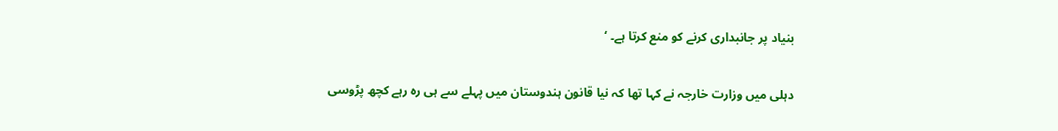بنیاد پر جانبداری کرنے کو منع کرتا ہے۔ ‘

دہلی میں وزارت خارجہ نے کہا تھا کہ نیا قانون ہندوستان میں پہلے سے ہی رہ رہے کچھ پڑوسی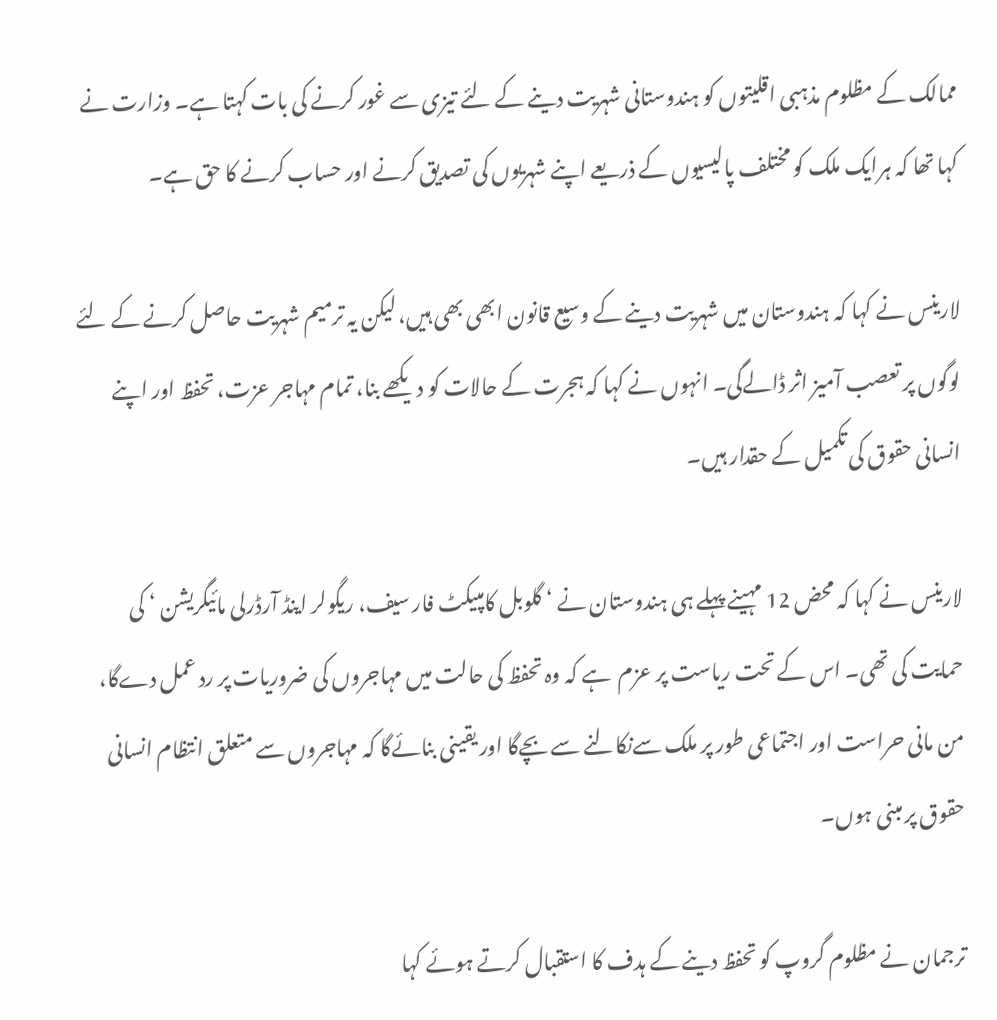ممالک کے مظلوم مذہبی اقلیتوں کو ہندوستانی شہریت دینے کے لئے تیزی سے غور کرنے کی بات کہتا ہے۔ وزارت نے کہا تھا کہ ہرایک ملک کو مختلف پالیسیوں کے ذریعے اپنے شہریوں کی تصدیق کرنے اور حساب کرنے کا حق ہے۔

لارینس نے کہا کہ ہندوستان میں شہریت دینے کے وسیع قانون ابھی بھی ہیں، لیکن یہ ترمیم شہریت حاصل کرنے کے لئے لوگوں پر تعصب آمیز اثر ڈالے‌گی۔ انہوں نے کہا کہ ہجرت کے حالات کو دیکھے بنا، تمام مہاجر عزت، تحفظ اور اپنے انسانی حقوق کی تکمیل کے حقدار ہیں۔

لارینس نے کہا کہ محض 12 مہینے پہلے ہی ہندوستان نے ‘ گلوبل کامپیکٹ فار سیف، ریگولر اینڈ آرڈرلی مائیگریشن ‘ کی حمایت کی تھی۔ اس کے تحت ریاست پر عزم  ہے کہ وہ تحفظ کی حالت میں مہاجروں کی ضروریات پر رد عمل دے‌گا، من مانی حراست اور اجتماعی طور پر ملک سےنکالنے سے بچے‌گا اور یقینی بنائے‌گا کہ مہاجروں سے متعلق انتظام انسانی حقوق پر مبنی ہوں۔

ترجمان نے مظلوم گروپ کو تحفظ دینے کے ہدف کا استقبال کرتے ہوئے کہا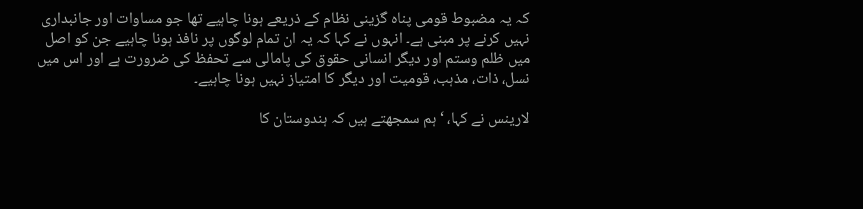کہ یہ مضبوط قومی پناہ گزینی نظام کے ذریعے ہونا چاہیے تھا جو مساوات اور جانبداری نہیں کرنے پر مبنی ہے۔ انہوں نے کہا کہ یہ ان تمام لوگوں پر نافذ ہونا چاہیے جن کو اصل میں ظلم وستم اور دیگر انسانی حقوق کی پامالی سے تحفظ کی ضرورت ہے اور اس میں نسل، ذات، مذہب، قومیت اور دیگر کا امتیاز نہیں ہونا چاہیے۔

لارینس نے کہا، ‘ ہم سمجھتے ہیں کہ ہندوستان کا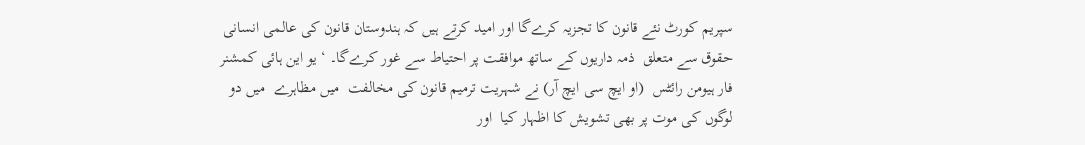سپریم کورٹ نئے قانون کا تجزیہ کرے‌گا اور امید کرتے ہیں کہ ہندوستان قانون کی عالمی انسانی حقوق سے متعلق  ذمہ داریوں کے ساتھ موافقت پر احتیاط سے غور کرے‌گا۔ ‘ یو این ہائی کمشنر فار ہیومن رائٹس  (او ایچ سی ایچ آر) نے شہریت ترمیم قانون کی مخالفت  میں مظاہرے  میں دو لوگوں کی موت پر بھی تشویش کا اظہار کیا  اور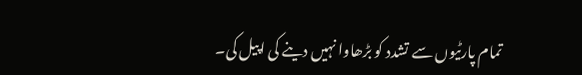تمام پارٹیوں سے تشدد کو بڑھاوا نہیں دینے کی اپیل کی۔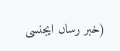(خبر رساں ایجنسی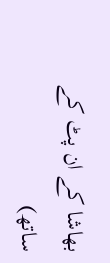بھاشا کے ان پٹ کے ساتھ)